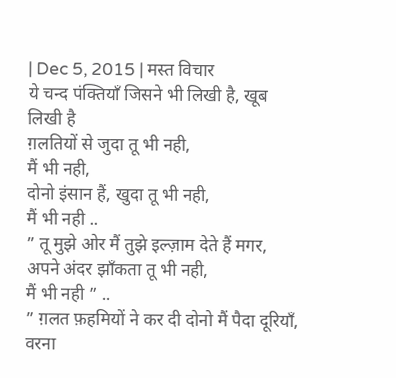| Dec 5, 2015 | मस्त विचार
ये चन्द पंक्तियाँ जिसने भी लिखी है, खूब लिखी है
ग़लतियों से जुदा तू भी नही,
मैं भी नही,
दोनो इंसान हैं, खुदा तू भी नही,
मैं भी नही ..
” तू मुझे ओर मैं तुझे इल्ज़ाम देते हैं मगर,
अपने अंदर झाँकता तू भी नही,
मैं भी नही ” ..
” ग़लत फ़हमियों ने कर दी दोनो मैं पैदा दूरियाँ,
वरना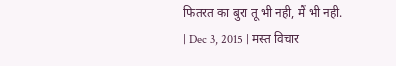फितरत का बुरा तू भी नही, मैं भी नही.
| Dec 3, 2015 | मस्त विचार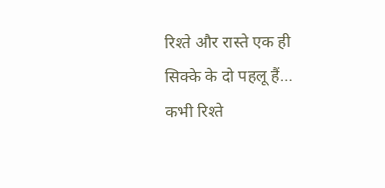रिश्ते और रास्ते एक ही सिक्के के दो पहलू हैं…
कभी रिश्ते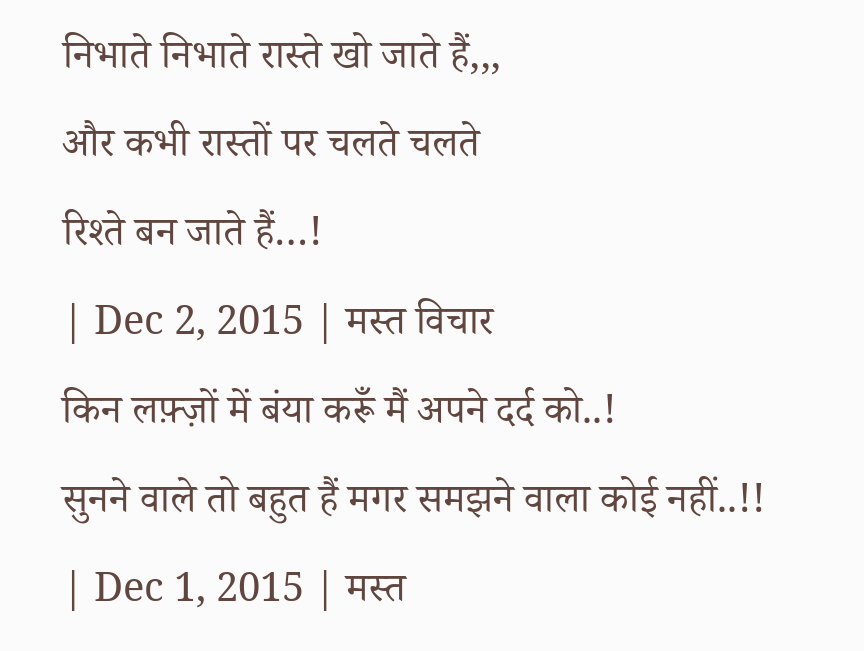निभाते निभाते रास्ते खो जाते हैं,,,
और कभी रास्तों पर चलते चलते
रिश्ते बन जाते हैं…!
| Dec 2, 2015 | मस्त विचार
किन लफ़्ज़ों में बंया करूँ मैं अपने दर्द को..!
सुनने वाले तो बहुत हैं मगर समझने वाला कोई नहीं..!!
| Dec 1, 2015 | मस्त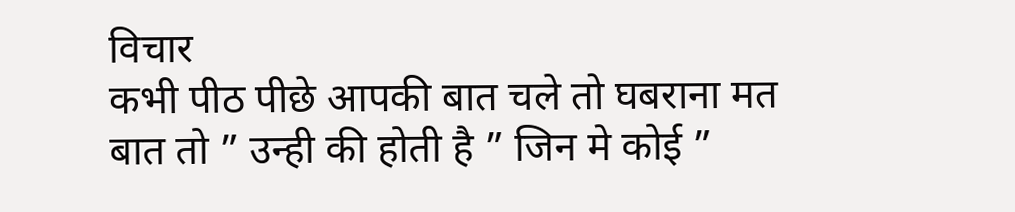विचार
कभी पीठ पीछे आपकी बात चले तो घबराना मत
बात तो ” उन्ही की होती है ” जिन मे कोई ”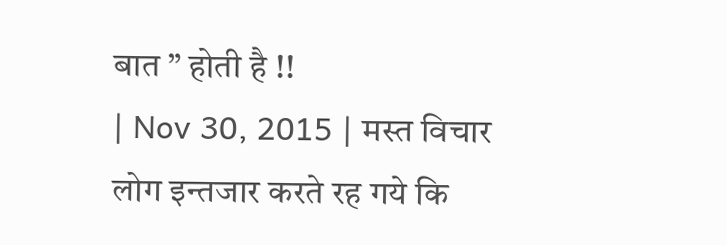बात ” होती है !!
| Nov 30, 2015 | मस्त विचार
लोग इन्तजार करते रह गये कि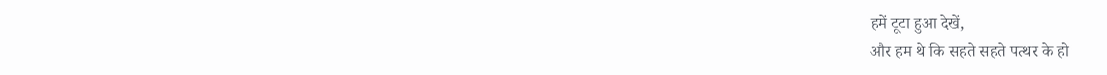हमें टूटा हुआ देखें,
और हम थे कि सहते सहते पत्थर के हो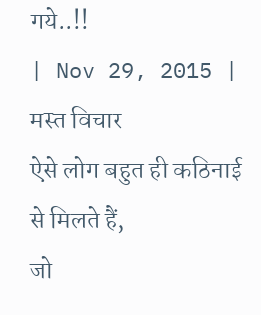गये..!!
| Nov 29, 2015 | मस्त विचार
ऐसे लोग बहुत ही कठिनाई से मिलते हैं,
जो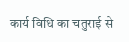कार्य विधि का चतुराई से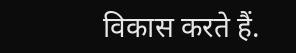विकास करते हैं.